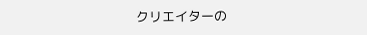クリエイターの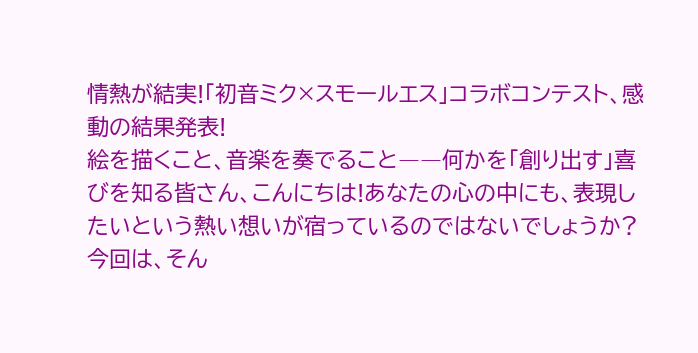情熱が結実!「初音ミク×スモールエス」コラボコンテスト、感動の結果発表!
絵を描くこと、音楽を奏でること――何かを「創り出す」喜びを知る皆さん、こんにちは!あなたの心の中にも、表現したいという熱い想いが宿っているのではないでしょうか?
今回は、そん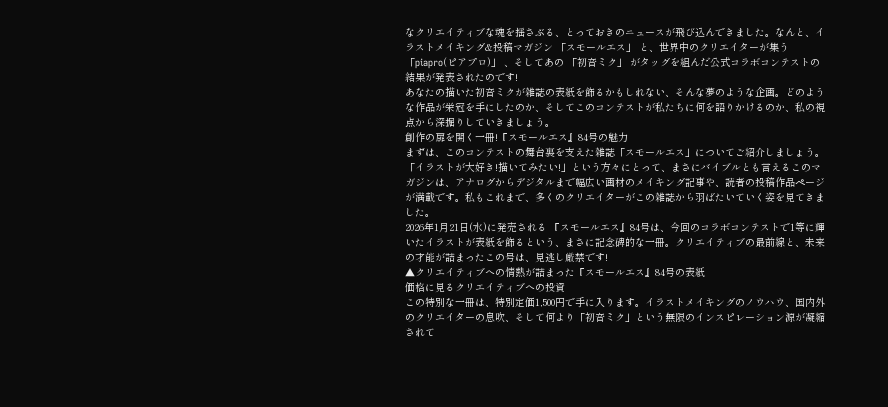なクリエイティブな魂を揺さぶる、とっておきのニュースが飛び込んできました。なんと、イラストメイキング&投稿マガジン 「スモールエス」 と、世界中のクリエイターが集う 「piapro(ピアプロ)」 、そしてあの 「初音ミク」 がタッグを組んだ公式コラボコンテストの結果が発表されたのです!
あなたの描いた初音ミクが雑誌の表紙を飾るかもしれない、そんな夢のような企画。どのような作品が栄冠を手にしたのか、そしてこのコンテストが私たちに何を語りかけるのか、私の視点から深掘りしていきましょう。
創作の扉を開く一冊!『スモールエス』84号の魅力
まずは、このコンテストの舞台裏を支えた雑誌「スモールエス」についてご紹介しましょう。 「イラストが大好き!描いてみたい!」という方々にとって、まさにバイブルとも言えるこのマガジンは、アナログからデジタルまで幅広い画材のメイキング記事や、読者の投稿作品ページが満載です。私もこれまで、多くのクリエイターがこの雑誌から羽ばたいていく姿を見てきました。
2026年1月21日(水)に発売される 『スモールエス』84号は、今回のコラボコンテストで1等に輝いたイラストが表紙を飾るという、まさに記念碑的な一冊。クリエイティブの最前線と、未来の才能が詰まったこの号は、見逃し厳禁です!
▲クリエイティブへの情熱が詰まった『スモールエス』84号の表紙
価格に見るクリエイティブへの投資
この特別な一冊は、特別定価1,500円で手に入ります。イラストメイキングのノウハウ、国内外のクリエイターの息吹、そして何より「初音ミク」という無限のインスピレーション源が凝縮されて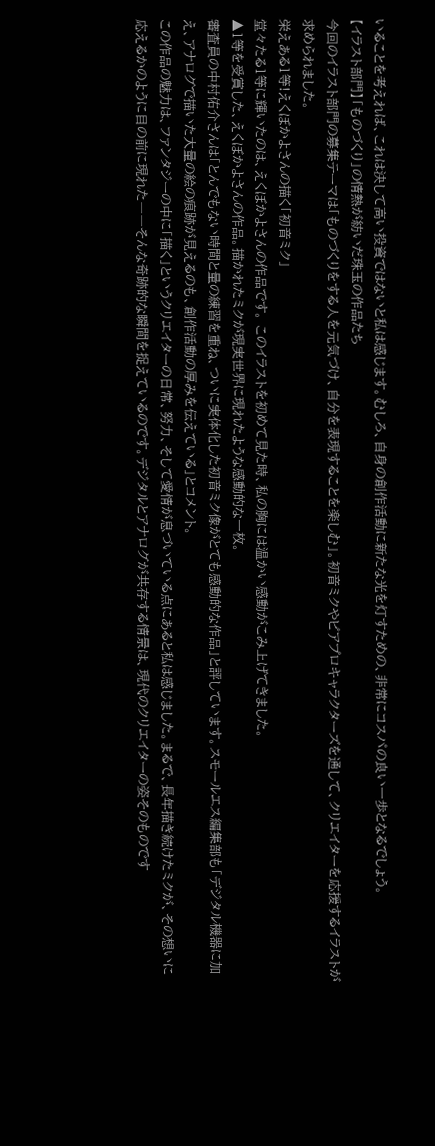いることを考えれば、これは決して高い投資ではないと私は感じます。むしろ、自身の創作活動に新たな光を灯すための、非常にコスパの良い一歩となるでしょう。
【イラスト部門】「ものづくり」の情熱が紡いだ珠玉の作品たち
今回のイラスト部門の募集テーマは「ものづくりをする人を元気づけ、自分を表現することを楽しむ」。初音ミクやピアプロキャラクターズを通して、クリエイターを応援するイラストが求められました。
栄えある1等!えくぼかよさんの描く「初音ミク」
堂々たる1等に輝いたのは、えくぼかよさんの作品です。 このイラストを初めて見た時、私の胸には温かい感動がこみ上げてきました。
▲1等を受賞した、えくぼかよさんの作品。描かれたミクが現実世界に現れたような感動的な一枚。
審査員の中村佑介さんは「とんでもない時間と量の練習を重ね、ついに実体化した初音ミク像がとても感動的な作品」と評しています。スモールエス編集部も「デジタル機器に加え、アナログで描いた大量の絵の痕跡が見えるのも、創作活動の厚みを伝えている」とコメント。
この作品の魅力は、ファンタジーの中に「描く」というクリエイターの日常、努力、そして愛情が息づいている点にあると私は感じました。まるで、長年描き続けたミクが、その想いに応えるかのように目の前に現れた――そんな奇跡的な瞬間を捉えているのです。デジタルとアナログが共存する情景は、現代のクリエイターの姿そのものです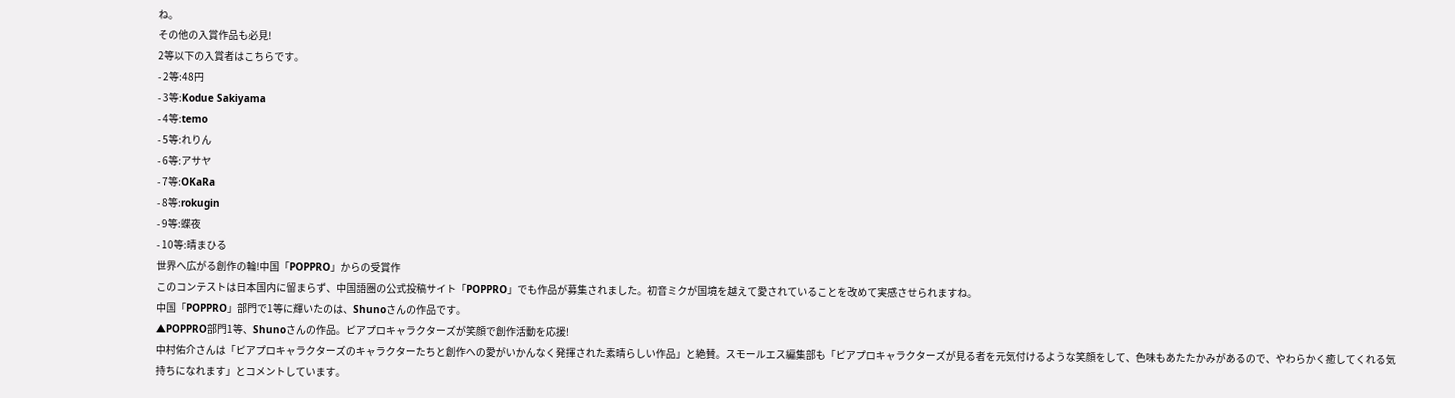ね。
その他の入賞作品も必見!
2等以下の入賞者はこちらです。
- 2等:48円
- 3等:Kodue Sakiyama
- 4等:temo
- 5等:れりん
- 6等:アサヤ
- 7等:OKaRa
- 8等:rokugin
- 9等:蝶夜
- 10等:晴まひる
世界へ広がる創作の輪!中国「POPPRO」からの受賞作
このコンテストは日本国内に留まらず、中国語圏の公式投稿サイト「POPPRO」でも作品が募集されました。初音ミクが国境を越えて愛されていることを改めて実感させられますね。
中国「POPPRO」部門で1等に輝いたのは、Shunoさんの作品です。
▲POPPRO部門1等、Shunoさんの作品。ピアプロキャラクターズが笑顔で創作活動を応援!
中村佑介さんは「ピアプロキャラクターズのキャラクターたちと創作への愛がいかんなく発揮された素晴らしい作品」と絶賛。スモールエス編集部も「ピアプロキャラクターズが見る者を元気付けるような笑顔をして、色味もあたたかみがあるので、やわらかく癒してくれる気持ちになれます」とコメントしています。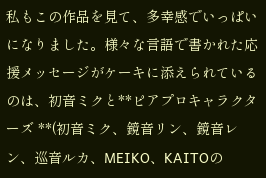私もこの作品を見て、多幸感でいっぱいになりました。様々な言語で書かれた応援メッセージがケーキに添えられているのは、初音ミクと**ピアプロキャラクターズ **(初音ミク、鏡音リン、鏡音レン、巡音ルカ、MEIKO、KAITOの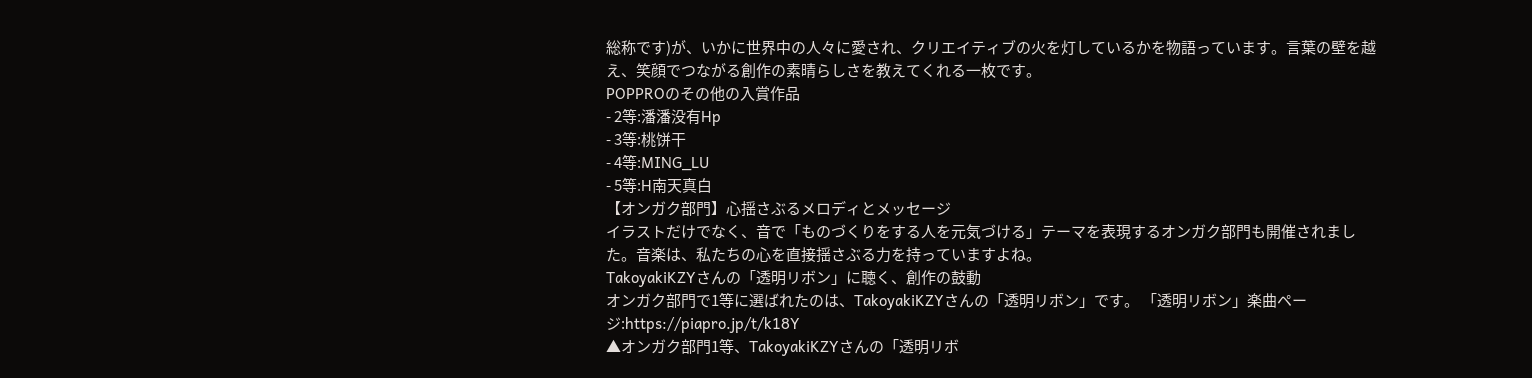総称です)が、いかに世界中の人々に愛され、クリエイティブの火を灯しているかを物語っています。言葉の壁を越え、笑顔でつながる創作の素晴らしさを教えてくれる一枚です。
POPPROのその他の入賞作品
- 2等:潘潘没有Hp
- 3等:桃饼干
- 4等:MING_LU
- 5等:H南天真白
【オンガク部門】心揺さぶるメロディとメッセージ
イラストだけでなく、音で「ものづくりをする人を元気づける」テーマを表現するオンガク部門も開催されました。音楽は、私たちの心を直接揺さぶる力を持っていますよね。
TakoyakiKZYさんの「透明リボン」に聴く、創作の鼓動
オンガク部門で1等に選ばれたのは、TakoyakiKZYさんの「透明リボン」です。 「透明リボン」楽曲ページ:https://piapro.jp/t/k18Y
▲オンガク部門1等、TakoyakiKZYさんの「透明リボ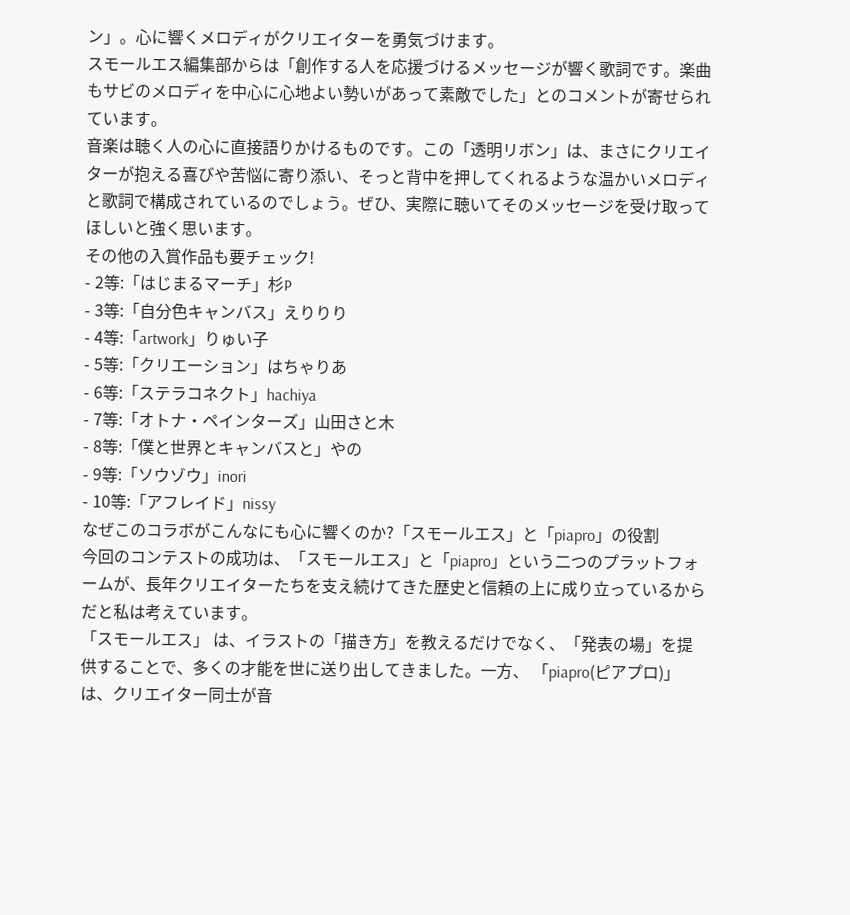ン」。心に響くメロディがクリエイターを勇気づけます。
スモールエス編集部からは「創作する人を応援づけるメッセージが響く歌詞です。楽曲もサビのメロディを中心に心地よい勢いがあって素敵でした」とのコメントが寄せられています。
音楽は聴く人の心に直接語りかけるものです。この「透明リボン」は、まさにクリエイターが抱える喜びや苦悩に寄り添い、そっと背中を押してくれるような温かいメロディと歌詞で構成されているのでしょう。ぜひ、実際に聴いてそのメッセージを受け取ってほしいと強く思います。
その他の入賞作品も要チェック!
- 2等:「はじまるマーチ」杉P
- 3等:「自分色キャンバス」えりりり
- 4等:「artwork」りゅい子
- 5等:「クリエーション」はちゃりあ
- 6等:「ステラコネクト」hachiya
- 7等:「オトナ・ペインターズ」山田さと木
- 8等:「僕と世界とキャンバスと」やの
- 9等:「ソウゾウ」inori
- 10等:「アフレイド」nissy
なぜこのコラボがこんなにも心に響くのか?「スモールエス」と「piapro」の役割
今回のコンテストの成功は、「スモールエス」と「piapro」という二つのプラットフォームが、長年クリエイターたちを支え続けてきた歴史と信頼の上に成り立っているからだと私は考えています。
「スモールエス」 は、イラストの「描き方」を教えるだけでなく、「発表の場」を提供することで、多くの才能を世に送り出してきました。一方、 「piapro(ピアプロ)」 は、クリエイター同士が音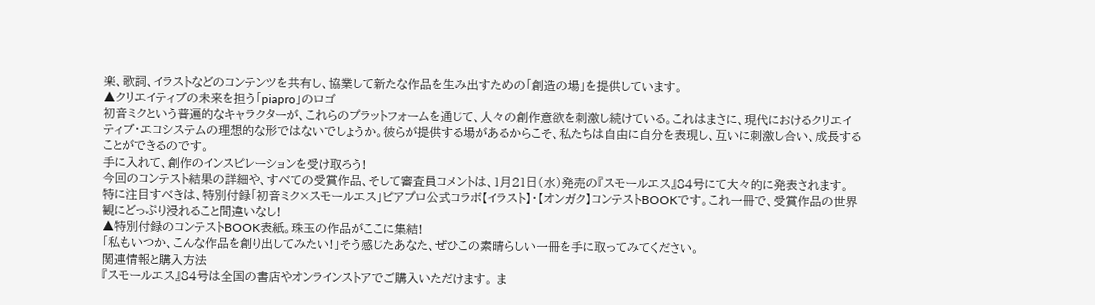楽、歌詞、イラストなどのコンテンツを共有し、協業して新たな作品を生み出すための「創造の場」を提供しています。
▲クリエイティブの未来を担う「piapro」のロゴ
初音ミクという普遍的なキャラクターが、これらのプラットフォームを通じて、人々の創作意欲を刺激し続けている。これはまさに、現代におけるクリエイティブ・エコシステムの理想的な形ではないでしょうか。彼らが提供する場があるからこそ、私たちは自由に自分を表現し、互いに刺激し合い、成長することができるのです。
手に入れて、創作のインスピレーションを受け取ろう!
今回のコンテスト結果の詳細や、すべての受賞作品、そして審査員コメントは、1月21日(水)発売の『スモールエス』84号にて大々的に発表されます。
特に注目すべきは、特別付録「初音ミク×スモールエス」ピアプロ公式コラボ【イラスト】・【オンガク】コンテストBOOKです。これ一冊で、受賞作品の世界観にどっぷり浸れること間違いなし!
▲特別付録のコンテストBOOK表紙。珠玉の作品がここに集結!
「私もいつか、こんな作品を創り出してみたい!」そう感じたあなた、ぜひこの素晴らしい一冊を手に取ってみてください。
関連情報と購入方法
『スモールエス』84号は全国の書店やオンラインストアでご購入いただけます。 ま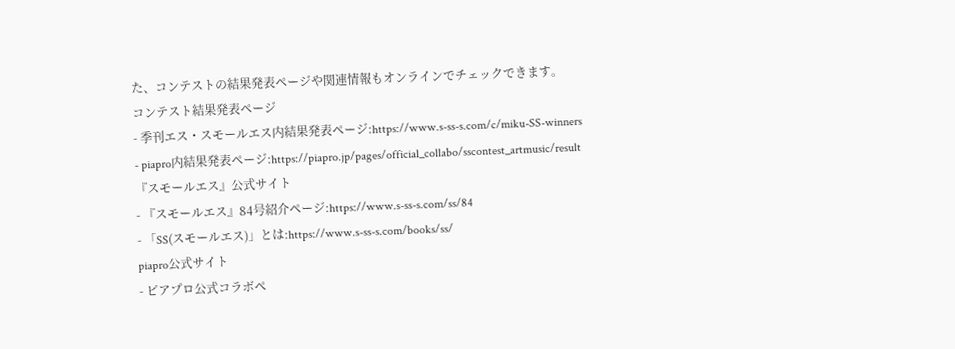た、コンテストの結果発表ページや関連情報もオンラインでチェックできます。
コンテスト結果発表ページ
- 季刊エス・スモールエス内結果発表ページ:https://www.s-ss-s.com/c/miku-SS-winners
- piapro内結果発表ページ:https://piapro.jp/pages/official_collabo/sscontest_artmusic/result
『スモールエス』公式サイト
- 『スモールエス』84号紹介ページ:https://www.s-ss-s.com/ss/84
- 「SS(スモールエス)」とは:https://www.s-ss-s.com/books/ss/
piapro公式サイト
- ピアプロ公式コラボペ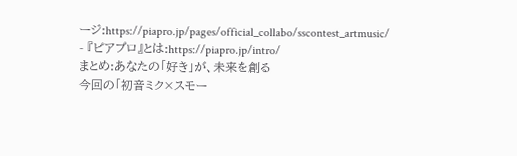ージ:https://piapro.jp/pages/official_collabo/sscontest_artmusic/
- 『ピアプロ』とは:https://piapro.jp/intro/
まとめ:あなたの「好き」が、未来を創る
今回の「初音ミク×スモー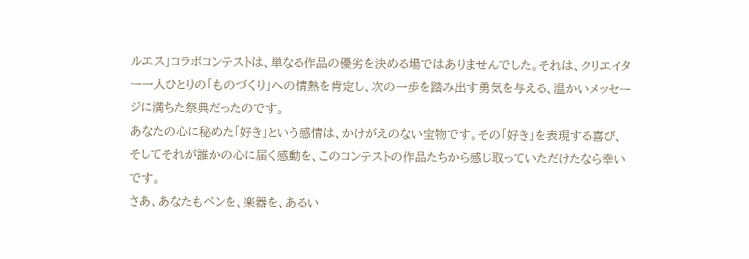ルエス」コラボコンテストは、単なる作品の優劣を決める場ではありませんでした。それは、クリエイター一人ひとりの「ものづくり」への情熱を肯定し、次の一歩を踏み出す勇気を与える、温かいメッセージに満ちた祭典だったのです。
あなたの心に秘めた「好き」という感情は、かけがえのない宝物です。その「好き」を表現する喜び、そしてそれが誰かの心に届く感動を、このコンテストの作品たちから感じ取っていただけたなら幸いです。
さあ、あなたもペンを、楽器を、あるい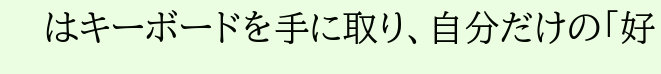はキーボードを手に取り、自分だけの「好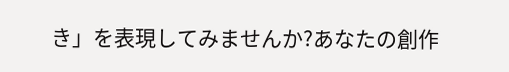き」を表現してみませんか?あなたの創作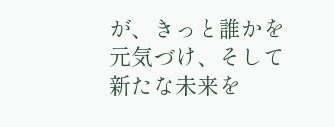が、きっと誰かを元気づけ、そして新たな未来を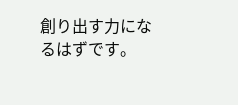創り出す力になるはずです。